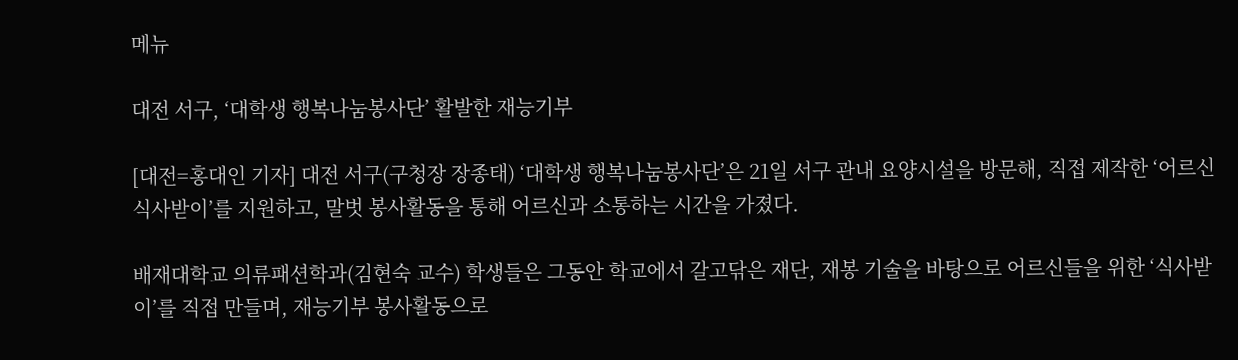메뉴

대전 서구, ‘대학생 행복나눔봉사단’ 활발한 재능기부

[대전=홍대인 기자] 대전 서구(구청장 장종태) ‘대학생 행복나눔봉사단’은 21일 서구 관내 요양시설을 방문해, 직접 제작한 ‘어르신 식사받이’를 지원하고, 말벗 봉사활동을 통해 어르신과 소통하는 시간을 가졌다.

배재대학교 의류패션학과(김현숙 교수) 학생들은 그동안 학교에서 갈고닦은 재단, 재봉 기술을 바탕으로 어르신들을 위한 ‘식사받이’를 직접 만들며, 재능기부 봉사활동으로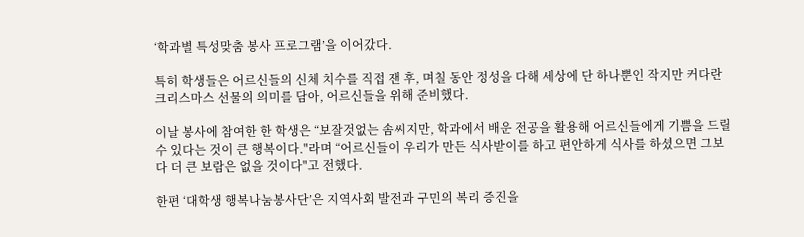‘학과별 특성맞춤 봉사 프로그램’을 이어갔다.

특히 학생들은 어르신들의 신체 치수를 직접 잰 후, 며칠 동안 정성을 다해 세상에 단 하나뿐인 작지만 커다란 크리스마스 선물의 의미를 담아, 어르신들을 위해 준비했다.

이날 봉사에 참여한 한 학생은 “보잘것없는 솜씨지만, 학과에서 배운 전공을 활용해 어르신들에게 기쁨을 드릴 수 있다는 것이 큰 행복이다."라며 “어르신들이 우리가 만든 식사받이를 하고 편안하게 식사를 하셨으면 그보다 더 큰 보람은 없을 것이다"고 전했다.

한편 ‘대학생 행복나눔봉사단’은 지역사회 발전과 구민의 복리 증진을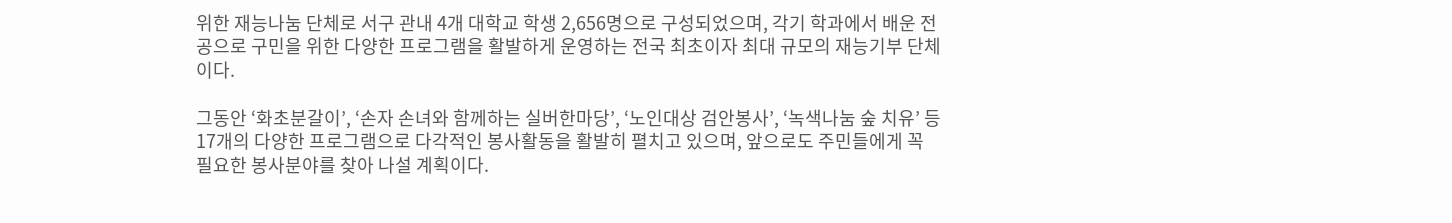위한 재능나눔 단체로 서구 관내 4개 대학교 학생 2,656명으로 구성되었으며, 각기 학과에서 배운 전공으로 구민을 위한 다양한 프로그램을 활발하게 운영하는 전국 최초이자 최대 규모의 재능기부 단체이다.

그동안 ‘화초분갈이’, ‘손자 손녀와 함께하는 실버한마당’, ‘노인대상 검안봉사’, ‘녹색나눔 숲 치유’ 등 17개의 다양한 프로그램으로 다각적인 봉사활동을 활발히 펼치고 있으며, 앞으로도 주민들에게 꼭 필요한 봉사분야를 찾아 나설 계획이다.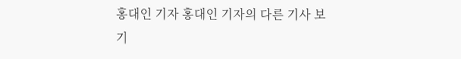홍대인 기자 홍대인 기자의 다른 기사 보기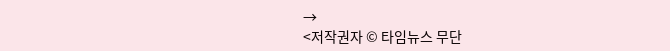→
<저작권자 © 타임뉴스 무단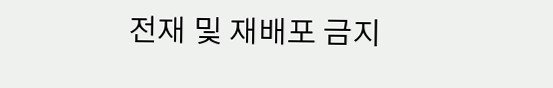전재 및 재배포 금지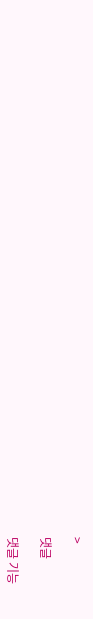>

댓글

댓글 기능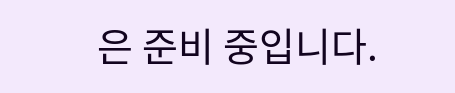은 준비 중입니다.